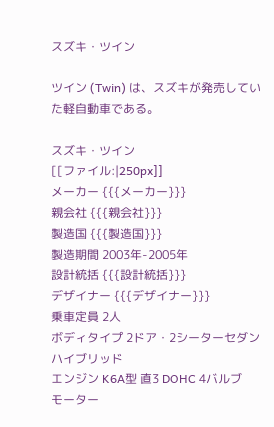スズキ・ツイン

ツイン (Twin) は、スズキが発売していた軽自動車である。

スズキ・ツイン
[[ファイル:|250px]]
メーカー {{{メーカー}}}
親会社 {{{親会社}}}
製造国 {{{製造国}}}
製造期間 2003年-2005年
設計統括 {{{設計統括}}}
デザイナー {{{デザイナー}}}
乗車定員 2人
ボディタイプ 2ドア・2シーターセダン
ハイブリッド
エンジン K6A型 直3 DOHC 4バルブ
モーター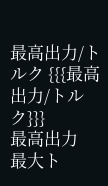最高出力/トルク {{{最高出力/トルク}}}
最高出力
最大ト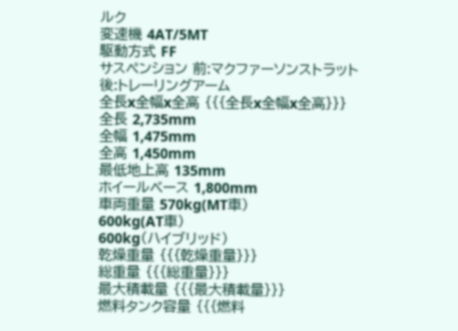ルク
変速機 4AT/5MT
駆動方式 FF
サスペンション 前:マクファーソンストラット
後:トレーリングアーム
全長x全幅x全高 {{{全長x全幅x全高}}}
全長 2,735mm
全幅 1,475mm
全高 1,450mm
最低地上高 135mm
ホイールベース 1,800mm
車両重量 570kg(MT車)
600kg(AT車)
600kg(ハイブリッド)
乾燥重量 {{{乾燥重量}}}
総重量 {{{総重量}}}
最大積載量 {{{最大積載量}}}
燃料タンク容量 {{{燃料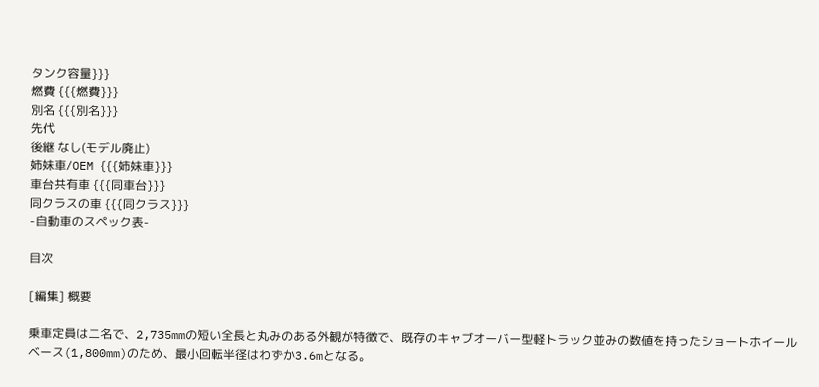タンク容量}}}
燃費 {{{燃費}}}
別名 {{{別名}}}
先代
後継 なし(モデル廃止)
姉妹車/OEM {{{姉妹車}}}
車台共有車 {{{同車台}}}
同クラスの車 {{{同クラス}}}
-自動車のスペック表-

目次

[編集] 概要

乗車定員は二名で、2,735mmの短い全長と丸みのある外観が特徴で、既存のキャブオーバー型軽トラック並みの数値を持ったショートホイールベース(1,800mm)のため、最小回転半径はわずか3.6mとなる。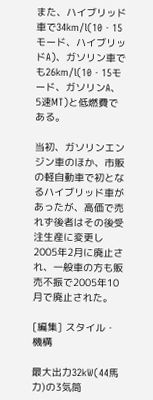また、ハイブリッド車で34km/l(10・15モード、ハイブリッドA)、ガソリン車でも26km/l(10・15モード、ガソリンA、5速MT)と低燃費である。

当初、ガソリンエンジン車のほか、市販の軽自動車で初となるハイブリッド車があったが、高価で売れず後者はその後受注生産に変更し2005年2月に廃止され、一般車の方も販売不振で2005年10月で廃止された。

[編集] スタイル・機構

最大出力32kW(44馬力)の3気筒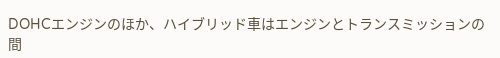DOHCエンジンのほか、ハイブリッド車はエンジンとトランスミッションの間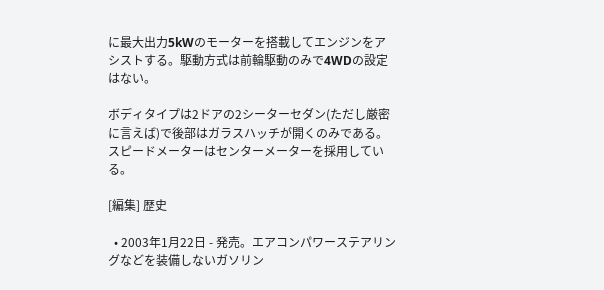に最大出力5kWのモーターを搭載してエンジンをアシストする。駆動方式は前輪駆動のみで4WDの設定はない。

ボディタイプは2ドアの2シーターセダン(ただし厳密に言えば)で後部はガラスハッチが開くのみである。スピードメーターはセンターメーターを採用している。

[編集] 歴史

  • 2003年1月22日 - 発売。エアコンパワーステアリングなどを装備しないガソリン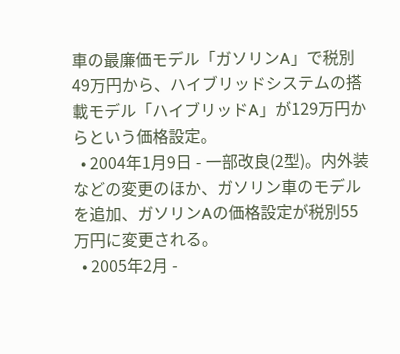車の最廉価モデル「ガソリンA」で税別49万円から、ハイブリッドシステムの搭載モデル「ハイブリッドA」が129万円からという価格設定。
  • 2004年1月9日 - 一部改良(2型)。内外装などの変更のほか、ガソリン車のモデルを追加、ガソリンAの価格設定が税別55万円に変更される。
  • 2005年2月 -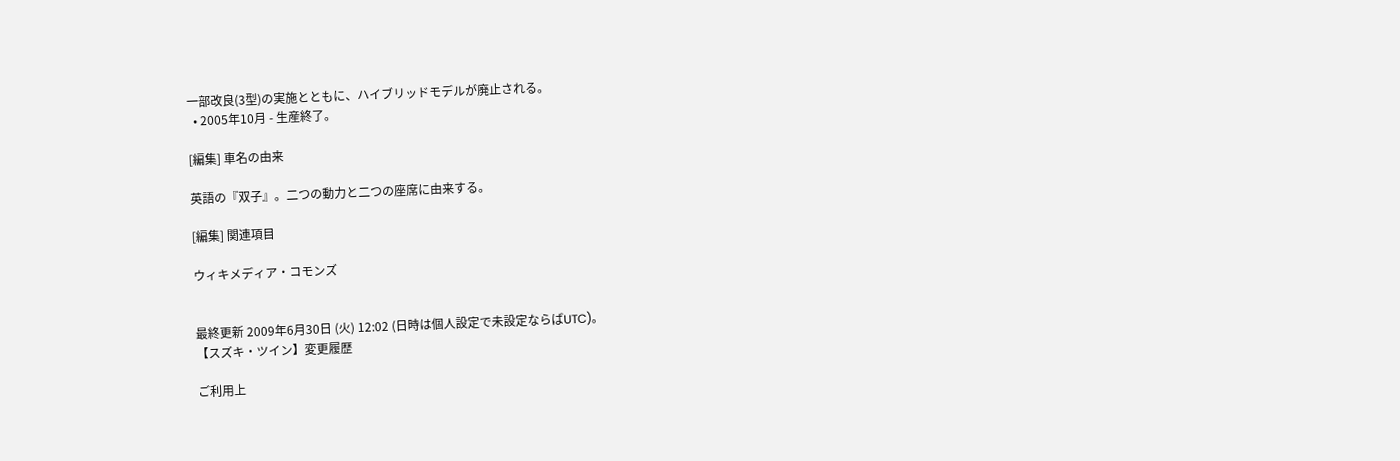一部改良(3型)の実施とともに、ハイブリッドモデルが廃止される。
  • 2005年10月 - 生産終了。

[編集] 車名の由来

英語の『双子』。二つの動力と二つの座席に由来する。

[編集] 関連項目

ウィキメディア・コモンズ


最終更新 2009年6月30日 (火) 12:02 (日時は個人設定で未設定ならばUTC)。
【スズキ・ツイン】変更履歴

ご利用上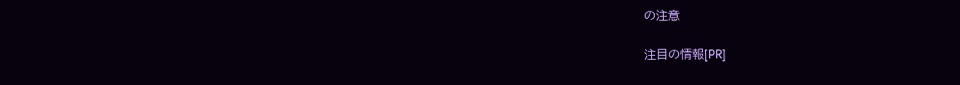の注意

注目の情報[PR]